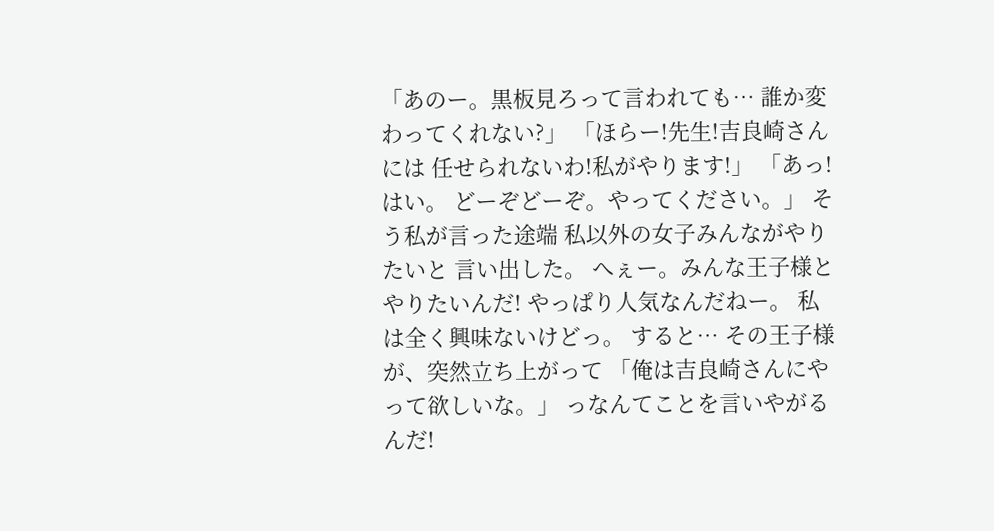「あのー。黒板見ろって言われても… 誰か変わってくれない?」 「ほらー!先生!吉良崎さんには 任せられないわ!私がやります!」 「あっ!はい。 どーぞどーぞ。やってください。」 そう私が言った途端 私以外の女子みんながやりたいと 言い出した。 へぇー。みんな王子様とやりたいんだ! やっぱり人気なんだねー。 私は全く興味ないけどっ。 すると… その王子様が、突然立ち上がって 「俺は吉良崎さんにやって欲しいな。」 っなんてことを言いやがるんだ!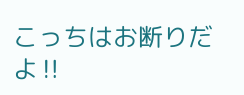こっちはお断りだよ‼